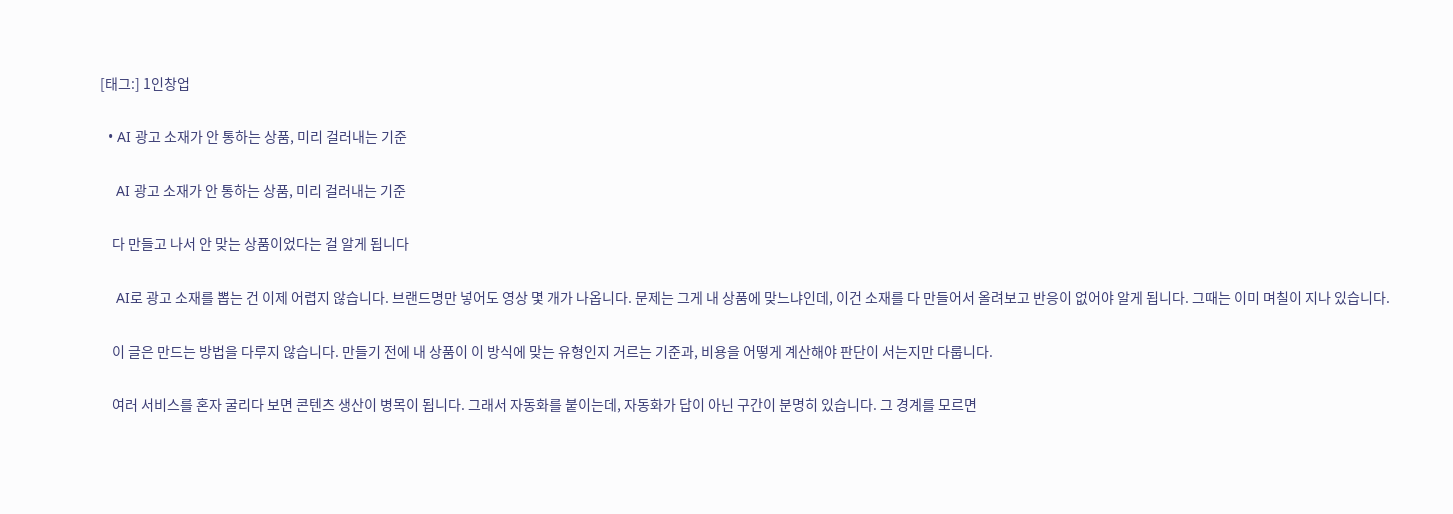[태그:] 1인창업

  • AI 광고 소재가 안 통하는 상품, 미리 걸러내는 기준

    AI 광고 소재가 안 통하는 상품, 미리 걸러내는 기준

    다 만들고 나서 안 맞는 상품이었다는 걸 알게 됩니다

    AI로 광고 소재를 뽑는 건 이제 어렵지 않습니다. 브랜드명만 넣어도 영상 몇 개가 나옵니다. 문제는 그게 내 상품에 맞느냐인데, 이건 소재를 다 만들어서 올려보고 반응이 없어야 알게 됩니다. 그때는 이미 며칠이 지나 있습니다.

    이 글은 만드는 방법을 다루지 않습니다. 만들기 전에 내 상품이 이 방식에 맞는 유형인지 거르는 기준과, 비용을 어떻게 계산해야 판단이 서는지만 다룹니다.

    여러 서비스를 혼자 굴리다 보면 콘텐츠 생산이 병목이 됩니다. 그래서 자동화를 붙이는데, 자동화가 답이 아닌 구간이 분명히 있습니다. 그 경계를 모르면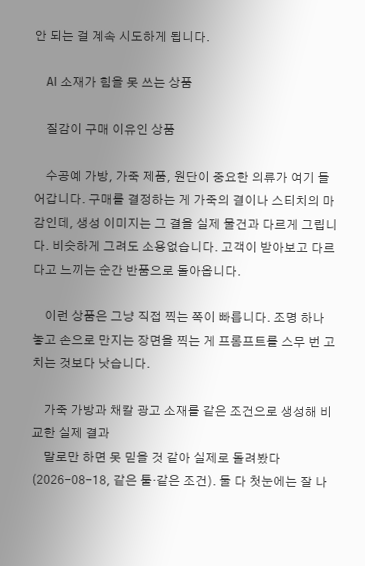안 되는 걸 계속 시도하게 됩니다.

    AI 소재가 힘을 못 쓰는 상품

    질감이 구매 이유인 상품

    수공예 가방, 가죽 제품, 원단이 중요한 의류가 여기 들어갑니다. 구매를 결정하는 게 가죽의 결이나 스티치의 마감인데, 생성 이미지는 그 결을 실제 물건과 다르게 그립니다. 비슷하게 그려도 소용없습니다. 고객이 받아보고 다르다고 느끼는 순간 반품으로 돌아옵니다.

    이런 상품은 그냥 직접 찍는 쪽이 빠릅니다. 조명 하나 놓고 손으로 만지는 장면을 찍는 게 프롬프트를 스무 번 고치는 것보다 낫습니다.

    가죽 가방과 채칼 광고 소재를 같은 조건으로 생성해 비교한 실제 결과
    말로만 하면 못 믿을 것 같아 실제로 돌려봤다(2026-08-18, 같은 툴·같은 조건). 둘 다 첫눈에는 잘 나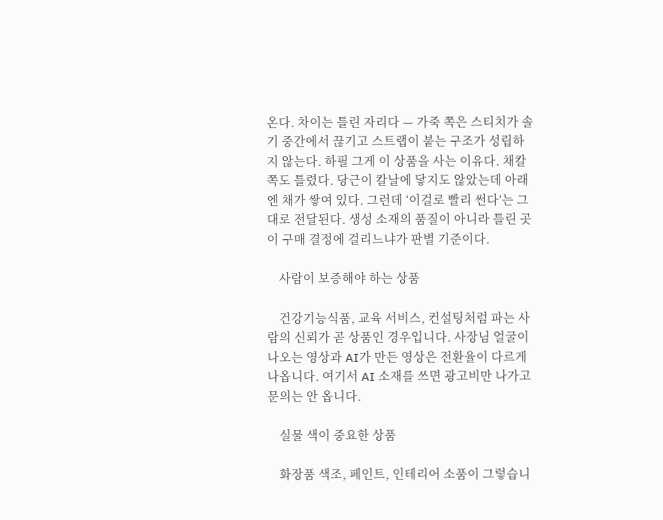온다. 차이는 틀린 자리다 — 가죽 쪽은 스티치가 솔기 중간에서 끊기고 스트랩이 붙는 구조가 성립하지 않는다. 하필 그게 이 상품을 사는 이유다. 채칼 쪽도 틀렸다. 당근이 칼날에 닿지도 않았는데 아래엔 채가 쌓여 있다. 그런데 ‘이걸로 빨리 썬다’는 그대로 전달된다. 생성 소재의 품질이 아니라 틀린 곳이 구매 결정에 걸리느냐가 판별 기준이다.

    사람이 보증해야 하는 상품

    건강기능식품, 교육 서비스, 컨설팅처럼 파는 사람의 신뢰가 곧 상품인 경우입니다. 사장님 얼굴이 나오는 영상과 AI가 만든 영상은 전환율이 다르게 나옵니다. 여기서 AI 소재를 쓰면 광고비만 나가고 문의는 안 옵니다.

    실물 색이 중요한 상품

    화장품 색조, 페인트, 인테리어 소품이 그렇습니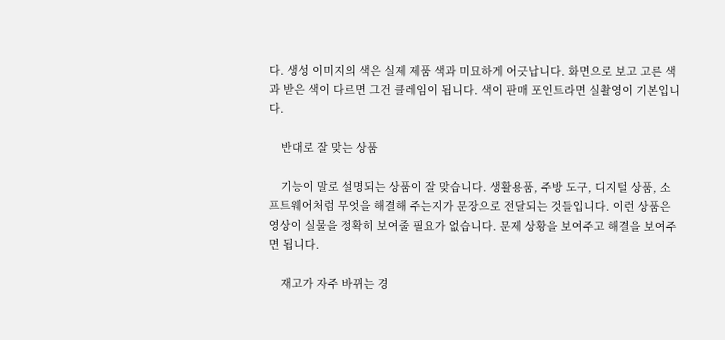다. 생성 이미지의 색은 실제 제품 색과 미묘하게 어긋납니다. 화면으로 보고 고른 색과 받은 색이 다르면 그건 클레임이 됩니다. 색이 판매 포인트라면 실촬영이 기본입니다.

    반대로 잘 맞는 상품

    기능이 말로 설명되는 상품이 잘 맞습니다. 생활용품, 주방 도구, 디지털 상품, 소프트웨어처럼 무엇을 해결해 주는지가 문장으로 전달되는 것들입니다. 이런 상품은 영상이 실물을 정확히 보여줄 필요가 없습니다. 문제 상황을 보여주고 해결을 보여주면 됩니다.

    재고가 자주 바뀌는 경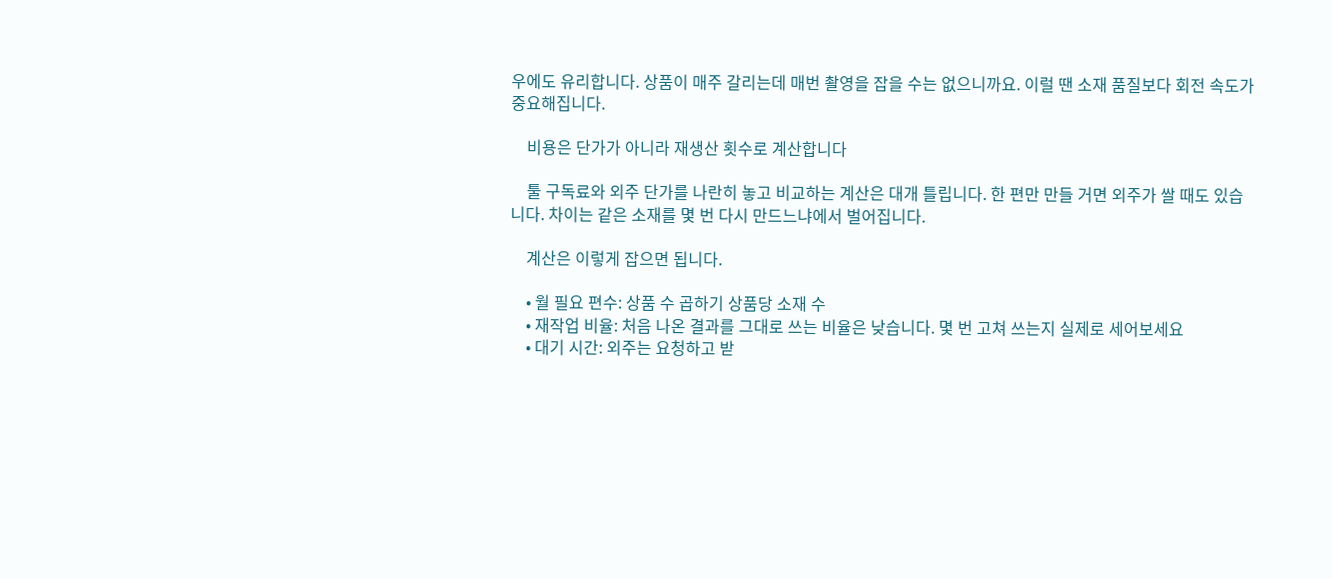우에도 유리합니다. 상품이 매주 갈리는데 매번 촬영을 잡을 수는 없으니까요. 이럴 땐 소재 품질보다 회전 속도가 중요해집니다.

    비용은 단가가 아니라 재생산 횟수로 계산합니다

    툴 구독료와 외주 단가를 나란히 놓고 비교하는 계산은 대개 틀립니다. 한 편만 만들 거면 외주가 쌀 때도 있습니다. 차이는 같은 소재를 몇 번 다시 만드느냐에서 벌어집니다.

    계산은 이렇게 잡으면 됩니다.

    • 월 필요 편수: 상품 수 곱하기 상품당 소재 수
    • 재작업 비율: 처음 나온 결과를 그대로 쓰는 비율은 낮습니다. 몇 번 고쳐 쓰는지 실제로 세어보세요
    • 대기 시간: 외주는 요청하고 받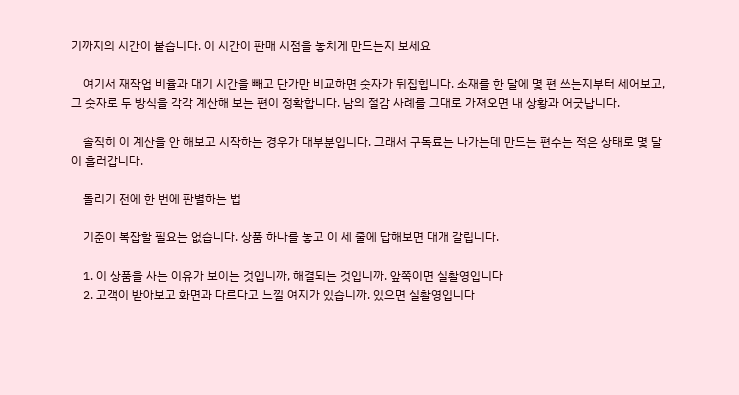기까지의 시간이 붙습니다. 이 시간이 판매 시점을 놓치게 만드는지 보세요

    여기서 재작업 비율과 대기 시간을 빼고 단가만 비교하면 숫자가 뒤집힙니다. 소재를 한 달에 몇 편 쓰는지부터 세어보고, 그 숫자로 두 방식을 각각 계산해 보는 편이 정확합니다. 남의 절감 사례를 그대로 가져오면 내 상황과 어긋납니다.

    솔직히 이 계산을 안 해보고 시작하는 경우가 대부분입니다. 그래서 구독료는 나가는데 만드는 편수는 적은 상태로 몇 달이 흘러갑니다.

    돌리기 전에 한 번에 판별하는 법

    기준이 복잡할 필요는 없습니다. 상품 하나를 놓고 이 세 줄에 답해보면 대개 갈립니다.

    1. 이 상품을 사는 이유가 보이는 것입니까, 해결되는 것입니까. 앞쪽이면 실촬영입니다
    2. 고객이 받아보고 화면과 다르다고 느낄 여지가 있습니까. 있으면 실촬영입니다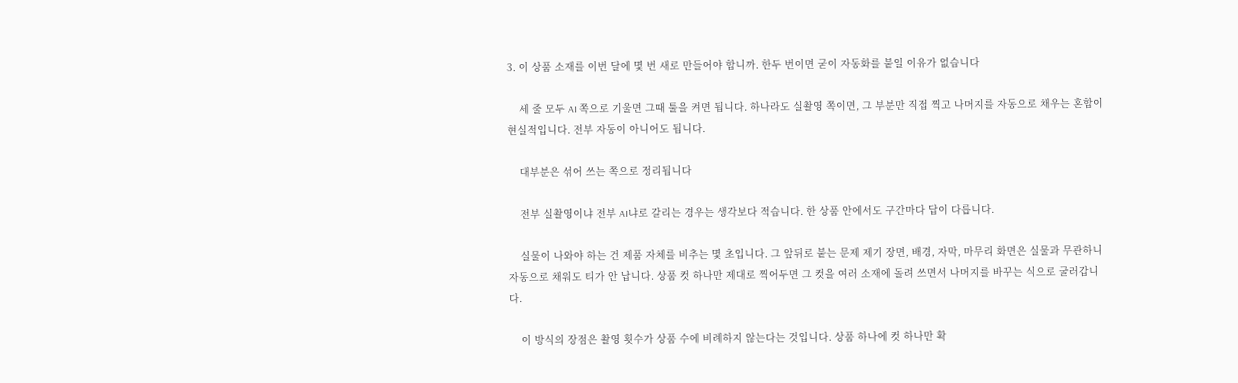3. 이 상품 소재를 이번 달에 몇 번 새로 만들어야 합니까. 한두 번이면 굳이 자동화를 붙일 이유가 없습니다

    세 줄 모두 AI 쪽으로 기울면 그때 툴을 켜면 됩니다. 하나라도 실촬영 쪽이면, 그 부분만 직접 찍고 나머지를 자동으로 채우는 혼합이 현실적입니다. 전부 자동이 아니어도 됩니다.

    대부분은 섞어 쓰는 쪽으로 정리됩니다

    전부 실촬영이냐 전부 AI냐로 갈리는 경우는 생각보다 적습니다. 한 상품 안에서도 구간마다 답이 다릅니다.

    실물이 나와야 하는 건 제품 자체를 비추는 몇 초입니다. 그 앞뒤로 붙는 문제 제기 장면, 배경, 자막, 마무리 화면은 실물과 무관하니 자동으로 채워도 티가 안 납니다. 상품 컷 하나만 제대로 찍어두면 그 컷을 여러 소재에 돌려 쓰면서 나머지를 바꾸는 식으로 굴러갑니다.

    이 방식의 장점은 촬영 횟수가 상품 수에 비례하지 않는다는 것입니다. 상품 하나에 컷 하나만 확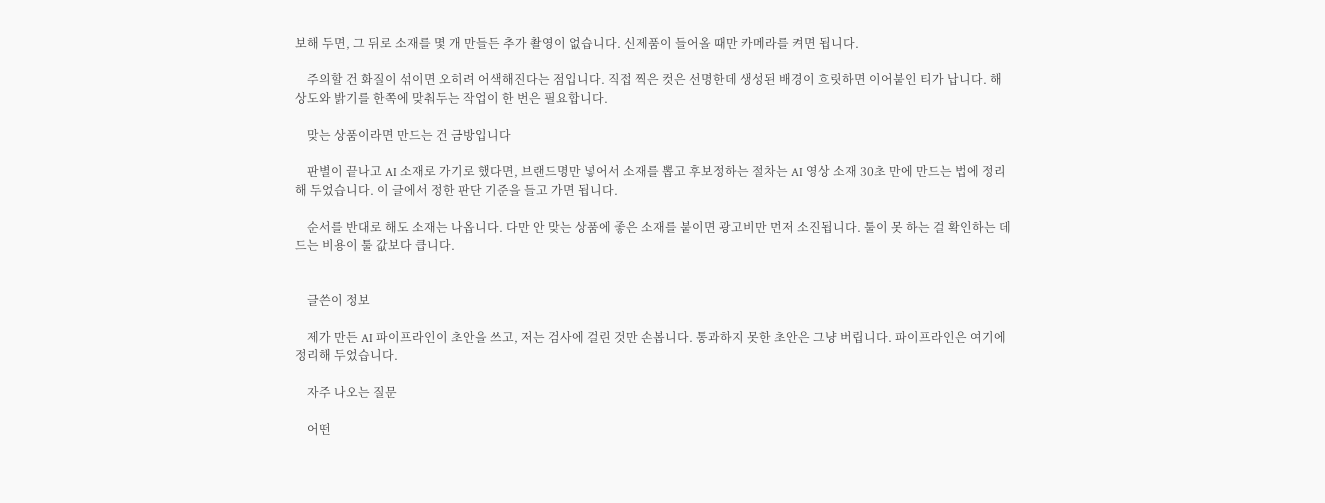보해 두면, 그 뒤로 소재를 몇 개 만들든 추가 촬영이 없습니다. 신제품이 들어올 때만 카메라를 켜면 됩니다.

    주의할 건 화질이 섞이면 오히려 어색해진다는 점입니다. 직접 찍은 컷은 선명한데 생성된 배경이 흐릿하면 이어붙인 티가 납니다. 해상도와 밝기를 한쪽에 맞춰두는 작업이 한 번은 필요합니다.

    맞는 상품이라면 만드는 건 금방입니다

    판별이 끝나고 AI 소재로 가기로 했다면, 브랜드명만 넣어서 소재를 뽑고 후보정하는 절차는 AI 영상 소재 30초 만에 만드는 법에 정리해 두었습니다. 이 글에서 정한 판단 기준을 들고 가면 됩니다.

    순서를 반대로 해도 소재는 나옵니다. 다만 안 맞는 상품에 좋은 소재를 붙이면 광고비만 먼저 소진됩니다. 툴이 못 하는 걸 확인하는 데 드는 비용이 툴 값보다 큽니다.


    글쓴이 정보

    제가 만든 AI 파이프라인이 초안을 쓰고, 저는 검사에 걸린 것만 손봅니다. 통과하지 못한 초안은 그냥 버립니다. 파이프라인은 여기에 정리해 두었습니다.

    자주 나오는 질문

    어떤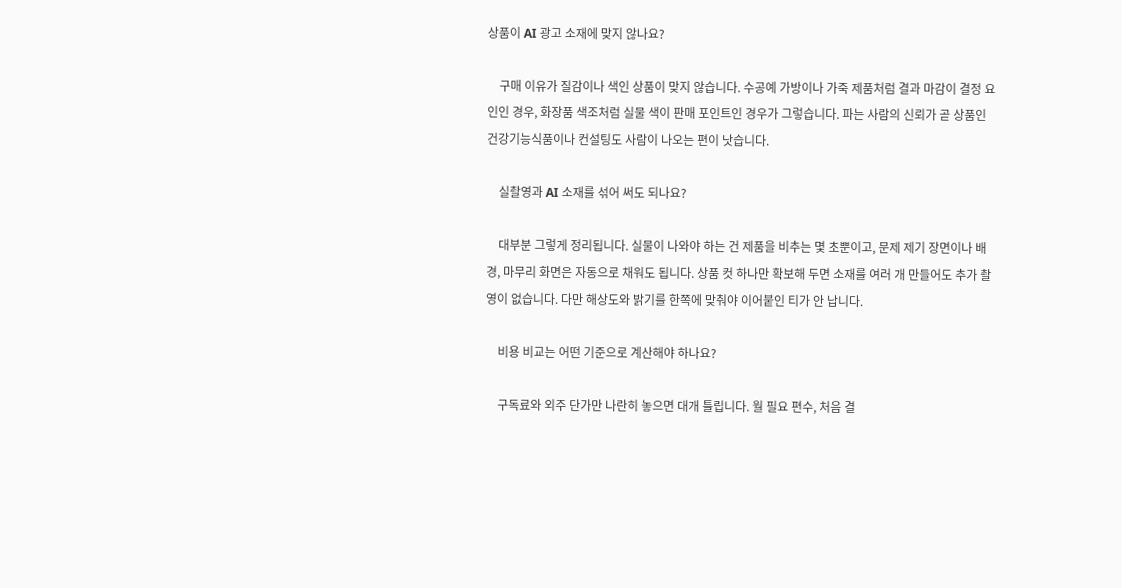상품이 AI 광고 소재에 맞지 않나요?

    구매 이유가 질감이나 색인 상품이 맞지 않습니다. 수공예 가방이나 가죽 제품처럼 결과 마감이 결정 요인인 경우, 화장품 색조처럼 실물 색이 판매 포인트인 경우가 그렇습니다. 파는 사람의 신뢰가 곧 상품인 건강기능식품이나 컨설팅도 사람이 나오는 편이 낫습니다.

    실촬영과 AI 소재를 섞어 써도 되나요?

    대부분 그렇게 정리됩니다. 실물이 나와야 하는 건 제품을 비추는 몇 초뿐이고, 문제 제기 장면이나 배경, 마무리 화면은 자동으로 채워도 됩니다. 상품 컷 하나만 확보해 두면 소재를 여러 개 만들어도 추가 촬영이 없습니다. 다만 해상도와 밝기를 한쪽에 맞춰야 이어붙인 티가 안 납니다.

    비용 비교는 어떤 기준으로 계산해야 하나요?

    구독료와 외주 단가만 나란히 놓으면 대개 틀립니다. 월 필요 편수, 처음 결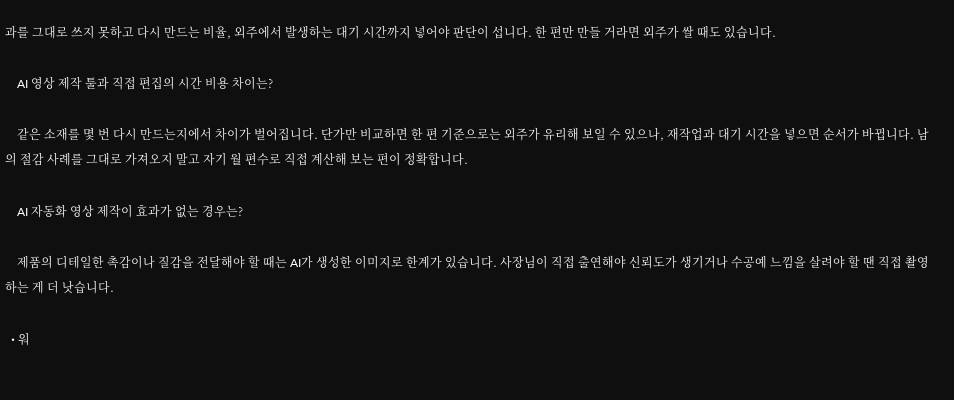과를 그대로 쓰지 못하고 다시 만드는 비율, 외주에서 발생하는 대기 시간까지 넣어야 판단이 섭니다. 한 편만 만들 거라면 외주가 쌀 때도 있습니다.

    AI 영상 제작 툴과 직접 편집의 시간 비용 차이는?

    같은 소재를 몇 번 다시 만드는지에서 차이가 벌어집니다. 단가만 비교하면 한 편 기준으로는 외주가 유리해 보일 수 있으나, 재작업과 대기 시간을 넣으면 순서가 바뀝니다. 남의 절감 사례를 그대로 가져오지 말고 자기 월 편수로 직접 계산해 보는 편이 정확합니다.

    AI 자동화 영상 제작이 효과가 없는 경우는?

    제품의 디테일한 촉감이나 질감을 전달해야 할 때는 AI가 생성한 이미지로 한계가 있습니다. 사장님이 직접 출연해야 신뢰도가 생기거나 수공예 느낌을 살려야 할 땐 직접 촬영하는 게 더 낫습니다.

  • 워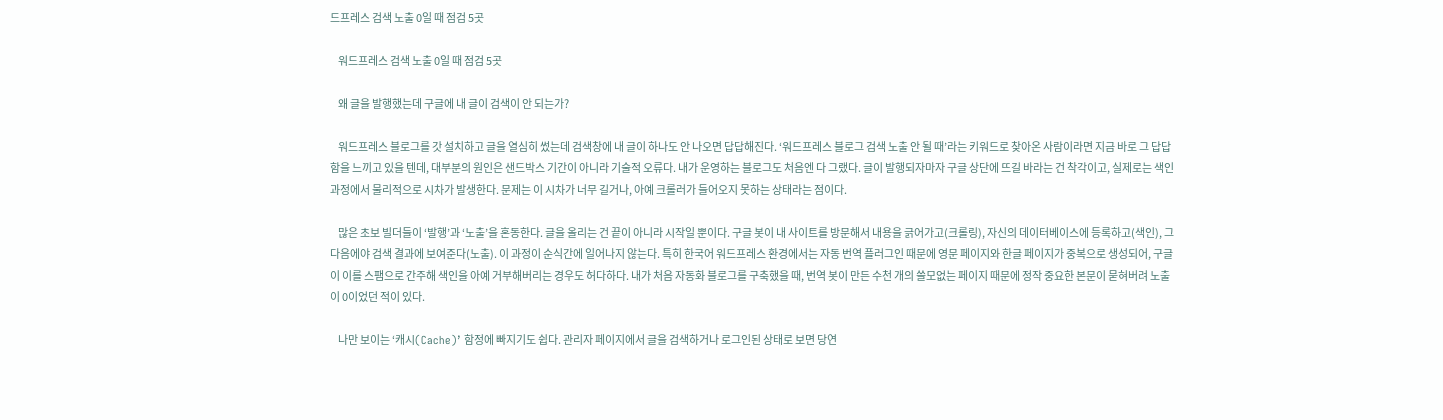드프레스 검색 노출 0일 때 점검 5곳

    워드프레스 검색 노출 0일 때 점검 5곳

    왜 글을 발행했는데 구글에 내 글이 검색이 안 되는가?

    워드프레스 블로그를 갓 설치하고 글을 열심히 썼는데 검색창에 내 글이 하나도 안 나오면 답답해진다. ‘워드프레스 블로그 검색 노출 안 될 때’라는 키워드로 찾아온 사람이라면 지금 바로 그 답답함을 느끼고 있을 텐데, 대부분의 원인은 샌드박스 기간이 아니라 기술적 오류다. 내가 운영하는 블로그도 처음엔 다 그랬다. 글이 발행되자마자 구글 상단에 뜨길 바라는 건 착각이고, 실제로는 색인 과정에서 물리적으로 시차가 발생한다. 문제는 이 시차가 너무 길거나, 아예 크롤러가 들어오지 못하는 상태라는 점이다.

    많은 초보 빌더들이 ‘발행’과 ‘노출’을 혼동한다. 글을 올리는 건 끝이 아니라 시작일 뿐이다. 구글 봇이 내 사이트를 방문해서 내용을 긁어가고(크롤링), 자신의 데이터베이스에 등록하고(색인), 그다음에야 검색 결과에 보여준다(노출). 이 과정이 순식간에 일어나지 않는다. 특히 한국어 워드프레스 환경에서는 자동 번역 플러그인 때문에 영문 페이지와 한글 페이지가 중복으로 생성되어, 구글이 이를 스팸으로 간주해 색인을 아예 거부해버리는 경우도 허다하다. 내가 처음 자동화 블로그를 구축했을 때, 번역 봇이 만든 수천 개의 쓸모없는 페이지 때문에 정작 중요한 본문이 묻혀버려 노출이 0이었던 적이 있다.

    나만 보이는 ‘캐시(Cache)’ 함정에 빠지기도 쉽다. 관리자 페이지에서 글을 검색하거나 로그인된 상태로 보면 당연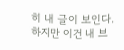히 내 글이 보인다. 하지만 이건 내 브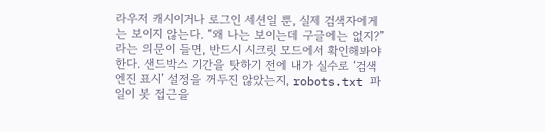라우저 캐시이거나 로그인 세션일 뿐, 실제 검색자에게는 보이지 않는다. “왜 나는 보이는데 구글에는 없지?”라는 의문이 들면, 반드시 시크릿 모드에서 확인해봐야 한다. 샌드박스 기간을 탓하기 전에 내가 실수로 ‘검색 엔진 표시’ 설정을 꺼두진 않았는지, robots.txt 파일이 봇 접근을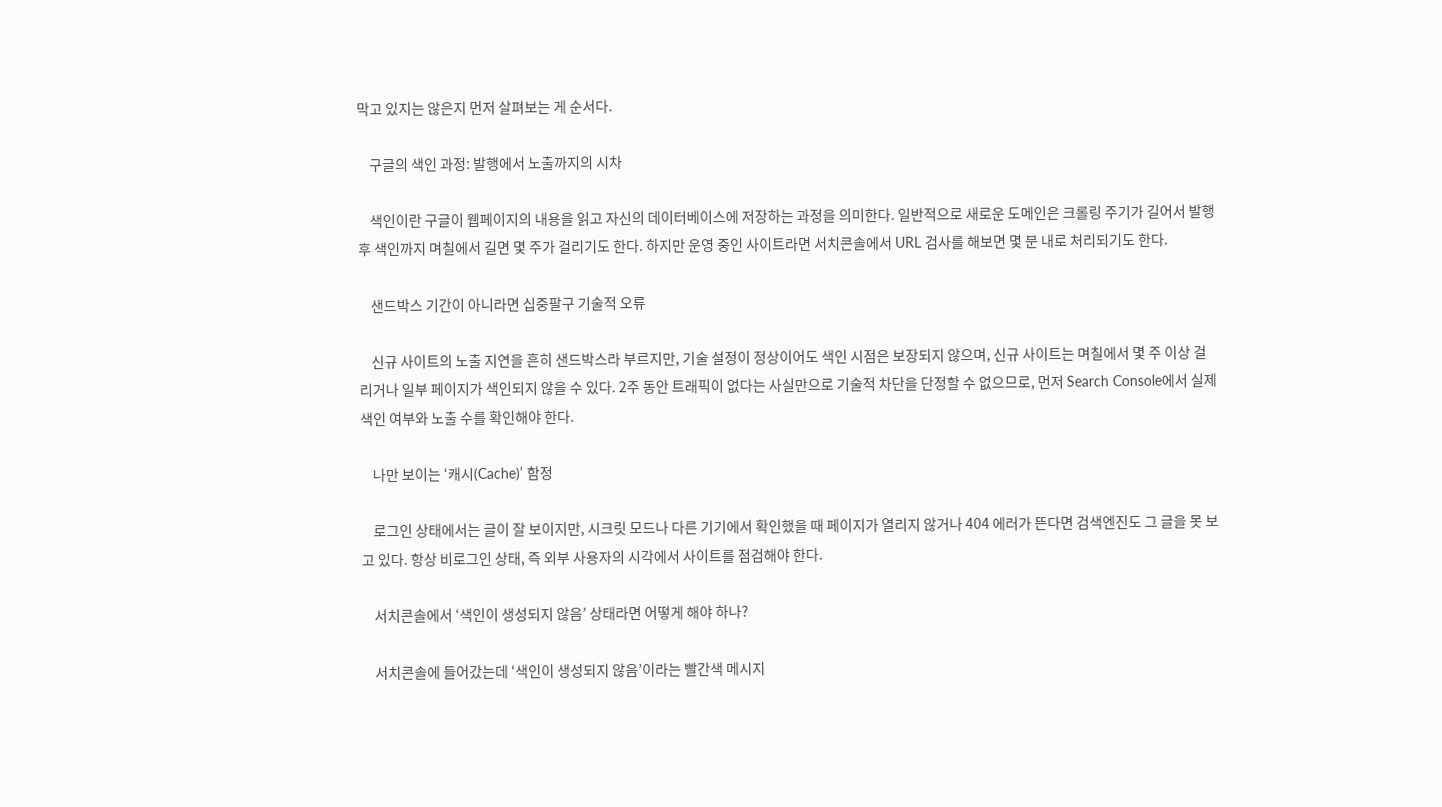막고 있지는 않은지 먼저 살펴보는 게 순서다.

    구글의 색인 과정: 발행에서 노출까지의 시차

    색인이란 구글이 웹페이지의 내용을 읽고 자신의 데이터베이스에 저장하는 과정을 의미한다. 일반적으로 새로운 도메인은 크롤링 주기가 길어서 발행 후 색인까지 며칠에서 길면 몇 주가 걸리기도 한다. 하지만 운영 중인 사이트라면 서치콘솔에서 URL 검사를 해보면 몇 분 내로 처리되기도 한다.

    샌드박스 기간이 아니라면 십중팔구 기술적 오류

    신규 사이트의 노출 지연을 흔히 샌드박스라 부르지만, 기술 설정이 정상이어도 색인 시점은 보장되지 않으며, 신규 사이트는 며칠에서 몇 주 이상 걸리거나 일부 페이지가 색인되지 않을 수 있다. 2주 동안 트래픽이 없다는 사실만으로 기술적 차단을 단정할 수 없으므로, 먼저 Search Console에서 실제 색인 여부와 노출 수를 확인해야 한다.

    나만 보이는 ‘캐시(Cache)’ 함정

    로그인 상태에서는 글이 잘 보이지만, 시크릿 모드나 다른 기기에서 확인했을 때 페이지가 열리지 않거나 404 에러가 뜬다면 검색엔진도 그 글을 못 보고 있다. 항상 비로그인 상태, 즉 외부 사용자의 시각에서 사이트를 점검해야 한다.

    서치콘솔에서 ‘색인이 생성되지 않음’ 상태라면 어떻게 해야 하나?

    서치콘솔에 들어갔는데 ‘색인이 생성되지 않음’이라는 빨간색 메시지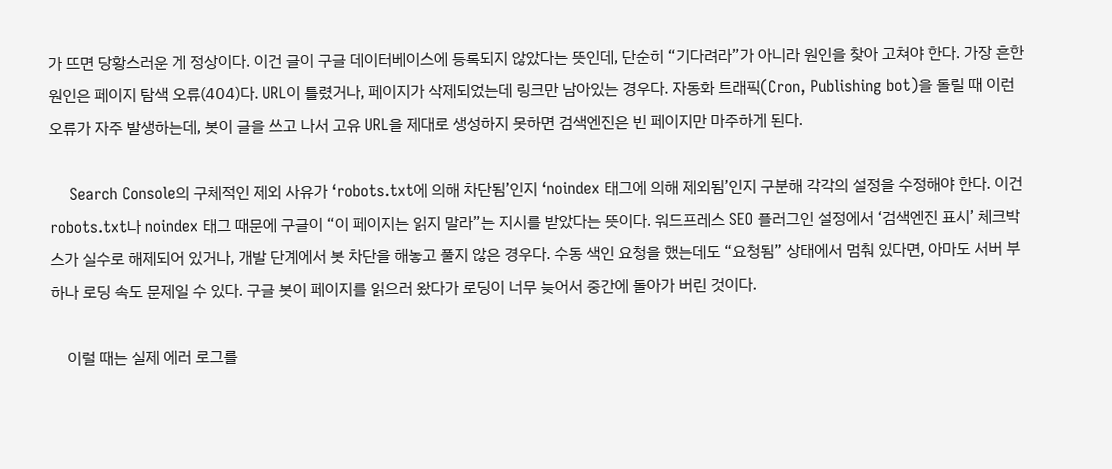가 뜨면 당황스러운 게 정상이다. 이건 글이 구글 데이터베이스에 등록되지 않았다는 뜻인데, 단순히 “기다려라”가 아니라 원인을 찾아 고쳐야 한다. 가장 흔한 원인은 페이지 탐색 오류(404)다. URL이 틀렸거나, 페이지가 삭제되었는데 링크만 남아있는 경우다. 자동화 트래픽(Cron, Publishing bot)을 돌릴 때 이런 오류가 자주 발생하는데, 봇이 글을 쓰고 나서 고유 URL을 제대로 생성하지 못하면 검색엔진은 빈 페이지만 마주하게 된다.

    Search Console의 구체적인 제외 사유가 ‘robots.txt에 의해 차단됨’인지 ‘noindex 태그에 의해 제외됨’인지 구분해 각각의 설정을 수정해야 한다. 이건 robots.txt나 noindex 태그 때문에 구글이 “이 페이지는 읽지 말라”는 지시를 받았다는 뜻이다. 워드프레스 SEO 플러그인 설정에서 ‘검색엔진 표시’ 체크박스가 실수로 해제되어 있거나, 개발 단계에서 봇 차단을 해놓고 풀지 않은 경우다. 수동 색인 요청을 했는데도 “요청됨” 상태에서 멈춰 있다면, 아마도 서버 부하나 로딩 속도 문제일 수 있다. 구글 봇이 페이지를 읽으러 왔다가 로딩이 너무 늦어서 중간에 돌아가 버린 것이다.

    이럴 때는 실제 에러 로그를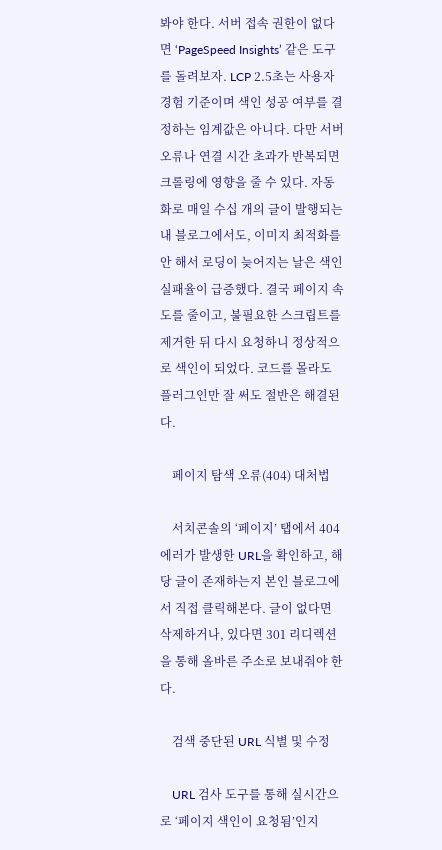봐야 한다. 서버 접속 권한이 없다면 ‘PageSpeed Insights’ 같은 도구를 돌려보자. LCP 2.5초는 사용자 경험 기준이며 색인 성공 여부를 결정하는 임계값은 아니다. 다만 서버 오류나 연결 시간 초과가 반복되면 크롤링에 영향을 줄 수 있다. 자동화로 매일 수십 개의 글이 발행되는 내 블로그에서도, 이미지 최적화를 안 해서 로딩이 늦어지는 날은 색인 실패율이 급증했다. 결국 페이지 속도를 줄이고, 불필요한 스크립트를 제거한 뒤 다시 요청하니 정상적으로 색인이 되었다. 코드를 몰라도 플러그인만 잘 써도 절반은 해결된다.

    페이지 탐색 오류(404) 대처법

    서치콘솔의 ‘페이지’ 탭에서 404 에러가 발생한 URL을 확인하고, 해당 글이 존재하는지 본인 블로그에서 직접 클릭해본다. 글이 없다면 삭제하거나, 있다면 301 리디렉션을 통해 올바른 주소로 보내줘야 한다.

    검색 중단된 URL 식별 및 수정

    URL 검사 도구를 통해 실시간으로 ‘페이지 색인이 요청됨’인지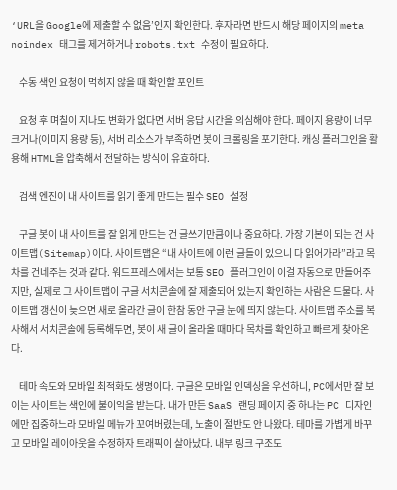‘URL을 Google에 제출할 수 없음’인지 확인한다. 후자라면 반드시 해당 페이지의 meta noindex 태그를 제거하거나 robots.txt 수정이 필요하다.

    수동 색인 요청이 먹히지 않을 때 확인할 포인트

    요청 후 며칠이 지나도 변화가 없다면 서버 응답 시간을 의심해야 한다. 페이지 용량이 너무 크거나(이미지 용량 등), 서버 리소스가 부족하면 봇이 크롤링을 포기한다. 캐싱 플러그인을 활용해 HTML을 압축해서 전달하는 방식이 유효하다.

    검색 엔진이 내 사이트를 읽기 좋게 만드는 필수 SEO 설정

    구글 봇이 내 사이트를 잘 읽게 만드는 건 글쓰기만큼이나 중요하다. 가장 기본이 되는 건 사이트맵(Sitemap)이다. 사이트맵은 “내 사이트에 이런 글들이 있으니 다 읽어가라”라고 목차를 건네주는 것과 같다. 워드프레스에서는 보통 SEO 플러그인이 이걸 자동으로 만들어주지만, 실제로 그 사이트맵이 구글 서치콘솔에 잘 제출되어 있는지 확인하는 사람은 드물다. 사이트맵 갱신이 늦으면 새로 올라간 글이 한참 동안 구글 눈에 띄지 않는다. 사이트맵 주소를 복사해서 서치콘솔에 등록해두면, 봇이 새 글이 올라올 때마다 목차를 확인하고 빠르게 찾아온다.

    테마 속도와 모바일 최적화도 생명이다. 구글은 모바일 인덱싱을 우선하니, PC에서만 잘 보이는 사이트는 색인에 불이익을 받는다. 내가 만든 SaaS 랜딩 페이지 중 하나는 PC 디자인에만 집중하느라 모바일 메뉴가 꼬여버렸는데, 노출이 절반도 안 나왔다. 테마를 가볍게 바꾸고 모바일 레이아웃을 수정하자 트래픽이 살아났다. 내부 링크 구조도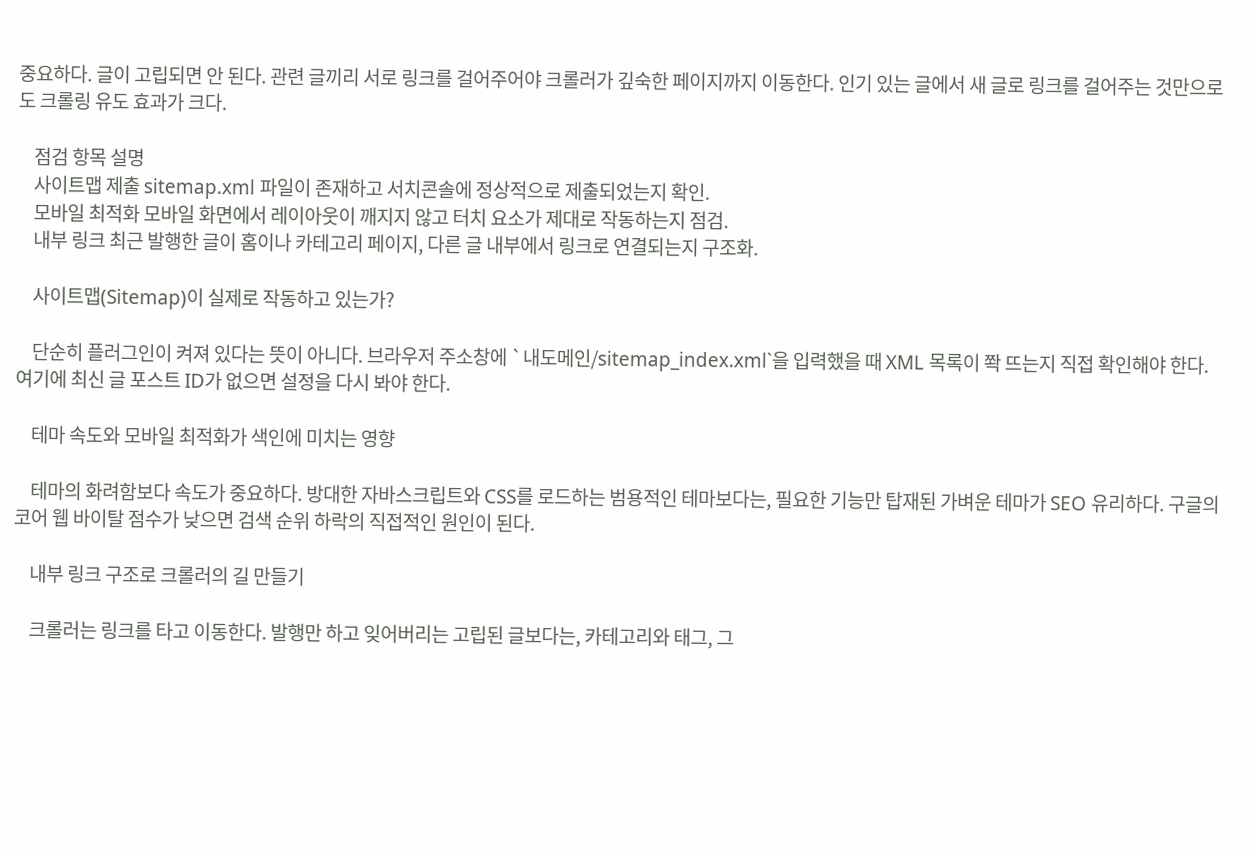중요하다. 글이 고립되면 안 된다. 관련 글끼리 서로 링크를 걸어주어야 크롤러가 깊숙한 페이지까지 이동한다. 인기 있는 글에서 새 글로 링크를 걸어주는 것만으로도 크롤링 유도 효과가 크다.

    점검 항목 설명
    사이트맵 제출 sitemap.xml 파일이 존재하고 서치콘솔에 정상적으로 제출되었는지 확인.
    모바일 최적화 모바일 화면에서 레이아웃이 깨지지 않고 터치 요소가 제대로 작동하는지 점검.
    내부 링크 최근 발행한 글이 홈이나 카테고리 페이지, 다른 글 내부에서 링크로 연결되는지 구조화.

    사이트맵(Sitemap)이 실제로 작동하고 있는가?

    단순히 플러그인이 켜져 있다는 뜻이 아니다. 브라우저 주소창에 `내도메인/sitemap_index.xml`을 입력했을 때 XML 목록이 쫙 뜨는지 직접 확인해야 한다. 여기에 최신 글 포스트 ID가 없으면 설정을 다시 봐야 한다.

    테마 속도와 모바일 최적화가 색인에 미치는 영향

    테마의 화려함보다 속도가 중요하다. 방대한 자바스크립트와 CSS를 로드하는 범용적인 테마보다는, 필요한 기능만 탑재된 가벼운 테마가 SEO 유리하다. 구글의 코어 웹 바이탈 점수가 낮으면 검색 순위 하락의 직접적인 원인이 된다.

    내부 링크 구조로 크롤러의 길 만들기

    크롤러는 링크를 타고 이동한다. 발행만 하고 잊어버리는 고립된 글보다는, 카테고리와 태그, 그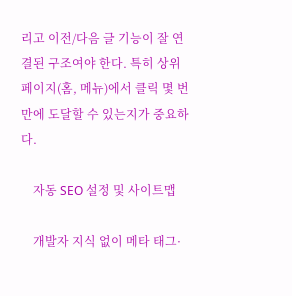리고 이전/다음 글 기능이 잘 연결된 구조여야 한다. 특히 상위 페이지(홈, 메뉴)에서 클릭 몇 번 만에 도달할 수 있는지가 중요하다.

    자동 SEO 설정 및 사이트맵

    개발자 지식 없이 메타 태그·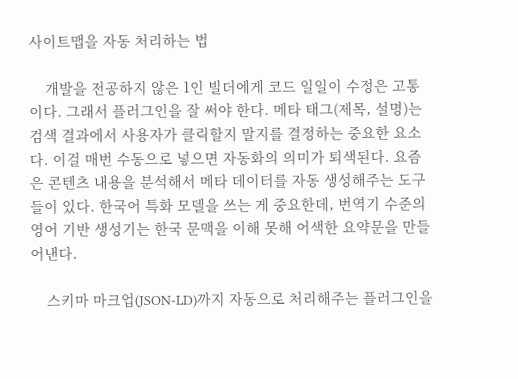사이트맵을 자동 처리하는 법

    개발을 전공하지 않은 1인 빌더에게 코드 일일이 수정은 고통이다. 그래서 플러그인을 잘 써야 한다. 메타 태그(제목, 설명)는 검색 결과에서 사용자가 클릭할지 말지를 결정하는 중요한 요소다. 이걸 매번 수동으로 넣으면 자동화의 의미가 퇴색된다. 요즘은 콘텐츠 내용을 분석해서 메타 데이터를 자동 생성해주는 도구들이 있다. 한국어 특화 모델을 쓰는 게 중요한데, 번역기 수준의 영어 기반 생성기는 한국 문맥을 이해 못해 어색한 요약문을 만들어낸다.

    스키마 마크업(JSON-LD)까지 자동으로 처리해주는 플러그인을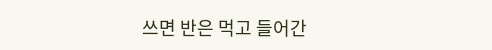쓰면 반은 먹고 들어간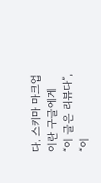다. 스키마 마크업이란 구글에게 “이 글은 리뷰다”, “이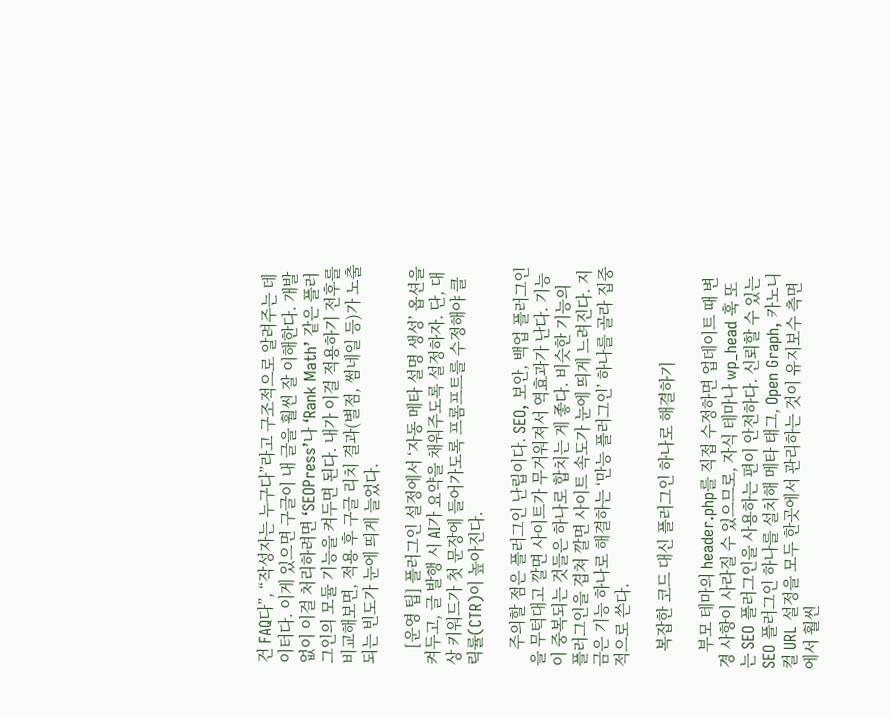건 FAQ다”, “작성자는 누구다”라고 구조적으로 알려주는 데이터다. 이게 있으면 구글이 내 글을 훨씬 잘 이해한다. 개발 없이 이걸 처리하려면 ‘SEOPress’나 ‘Rank Math’ 같은 플러그인의 모듈 기능을 켜두면 된다. 내가 이걸 적용하기 전후를 비교해보면, 적용 후 구글 리치 결과(별점, 썸네일 등)가 노출되는 빈도가 눈에 띄게 늘었다.

    [운영 팁] 플러그인 설정에서 ‘자동 메타 설명 생성’ 옵션을 켜두고, 글 발행 시 AI가 요약을 채워주도록 설정하자. 단, 대상 키워드가 첫 문장에 들어가도록 프롬프트를 수정해야 클릭률(CTR)이 높아진다.

    주의할 점은 플러그인 난립이다. SEO, 보안, 백업 플러그인을 무턱대고 깔면 사이트가 무거워져서 역효과가 난다. 기능이 중복되는 것들은 하나로 합치는 게 좋다. 비슷한 기능의 플러그인을 겹쳐 깔면 사이트 속도가 눈에 띄게 느려진다. 지금은 기능 하나로 해결하는 ‘만능 플러그인’ 하나를 골라 집중적으로 쓴다.

    복잡한 코드 대신 플러그인 하나로 해결하기

    부모 테마의 header.php를 직접 수정하면 업데이트 때 변경 사항이 사라질 수 있으므로, 자식 테마나 wp_head 훅 또는 SEO 플러그인을 사용하는 편이 안전하다. 신뢰할 수 있는 SEO 플러그인 하나를 설치해 메타 태그, Open Graph, 카노니컬 URL 설정을 모두 한곳에서 관리하는 것이 유지보수 측면에서 훨씬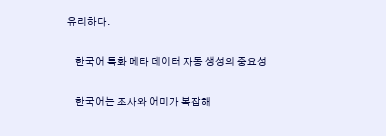유리하다.

    한국어 특화 메타 데이터 자동 생성의 중요성

    한국어는 조사와 어미가 복잡해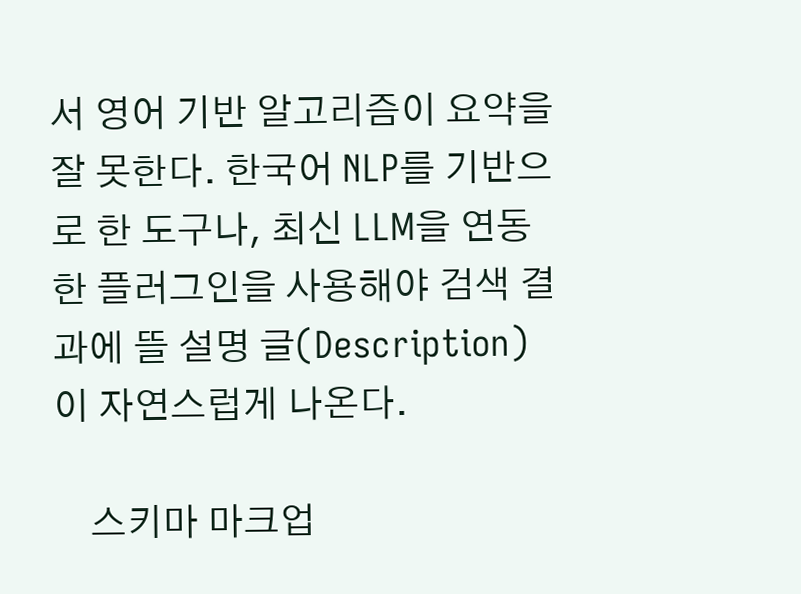서 영어 기반 알고리즘이 요약을 잘 못한다. 한국어 NLP를 기반으로 한 도구나, 최신 LLM을 연동한 플러그인을 사용해야 검색 결과에 뜰 설명 글(Description)이 자연스럽게 나온다.

    스키마 마크업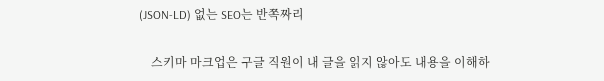(JSON-LD) 없는 SEO는 반쪽짜리

    스키마 마크업은 구글 직원이 내 글을 읽지 않아도 내용을 이해하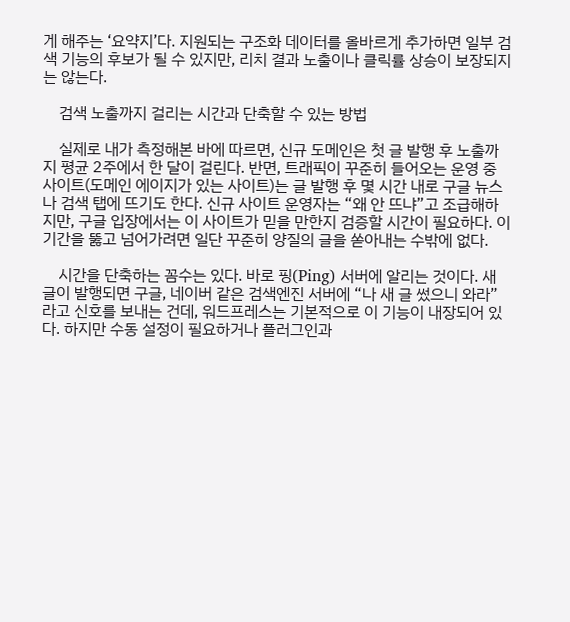게 해주는 ‘요약지’다. 지원되는 구조화 데이터를 올바르게 추가하면 일부 검색 기능의 후보가 될 수 있지만, 리치 결과 노출이나 클릭률 상승이 보장되지는 않는다.

    검색 노출까지 걸리는 시간과 단축할 수 있는 방법

    실제로 내가 측정해본 바에 따르면, 신규 도메인은 첫 글 발행 후 노출까지 평균 2주에서 한 달이 걸린다. 반면, 트래픽이 꾸준히 들어오는 운영 중 사이트(도메인 에이지가 있는 사이트)는 글 발행 후 몇 시간 내로 구글 뉴스나 검색 탭에 뜨기도 한다. 신규 사이트 운영자는 “왜 안 뜨냐”고 조급해하지만, 구글 입장에서는 이 사이트가 믿을 만한지 검증할 시간이 필요하다. 이 기간을 뚫고 넘어가려면 일단 꾸준히 양질의 글을 쏟아내는 수밖에 없다.

    시간을 단축하는 꼼수는 있다. 바로 핑(Ping) 서버에 알리는 것이다. 새 글이 발행되면 구글, 네이버 같은 검색엔진 서버에 “나 새 글 썼으니 와라”라고 신호를 보내는 건데, 워드프레스는 기본적으로 이 기능이 내장되어 있다. 하지만 수동 설정이 필요하거나 플러그인과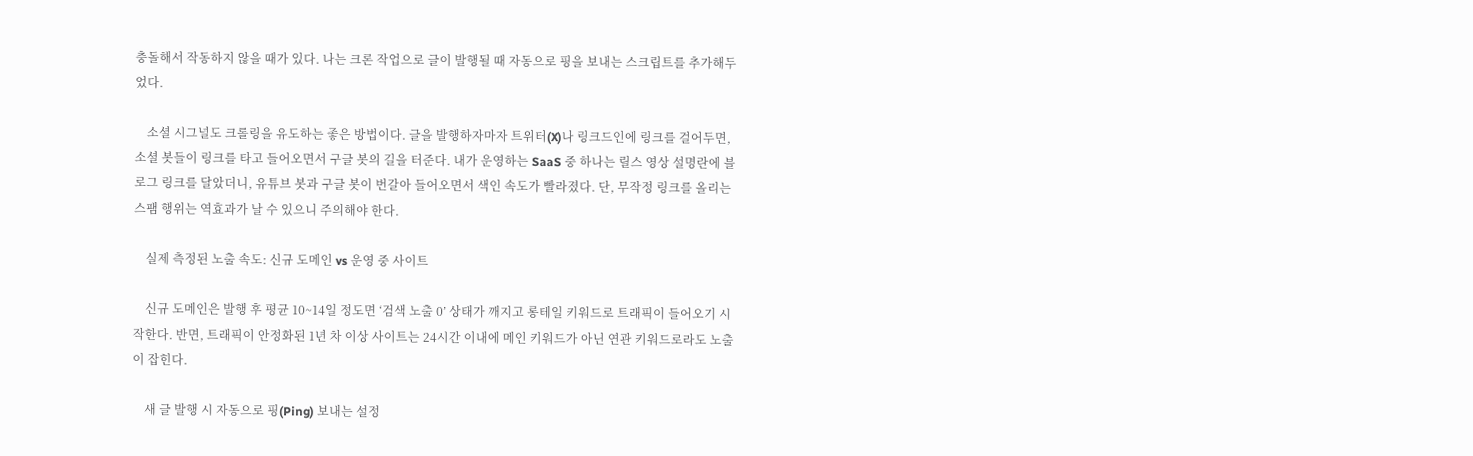충돌해서 작동하지 않을 때가 있다. 나는 크론 작업으로 글이 발행될 때 자동으로 핑을 보내는 스크립트를 추가해두었다.

    소셜 시그널도 크롤링을 유도하는 좋은 방법이다. 글을 발행하자마자 트위터(X)나 링크드인에 링크를 걸어두면, 소셜 봇들이 링크를 타고 들어오면서 구글 봇의 길을 터준다. 내가 운영하는 SaaS 중 하나는 릴스 영상 설명란에 블로그 링크를 달았더니, 유튜브 봇과 구글 봇이 번갈아 들어오면서 색인 속도가 빨라졌다. 단, 무작정 링크를 올리는 스팸 행위는 역효과가 날 수 있으니 주의해야 한다.

    실제 측정된 노출 속도: 신규 도메인 vs 운영 중 사이트

    신규 도메인은 발행 후 평균 10~14일 정도면 ‘검색 노출 0’ 상태가 깨지고 롱테일 키워드로 트래픽이 들어오기 시작한다. 반면, 트래픽이 안정화된 1년 차 이상 사이트는 24시간 이내에 메인 키워드가 아닌 연관 키워드로라도 노출이 잡힌다.

    새 글 발행 시 자동으로 핑(Ping) 보내는 설정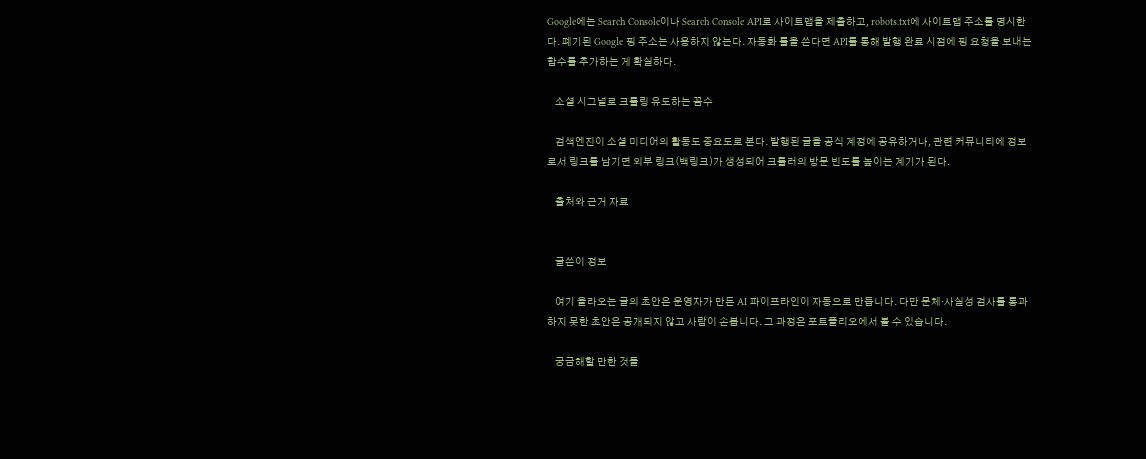Google에는 Search Console이나 Search Console API로 사이트맵을 제출하고, robots.txt에 사이트맵 주소를 명시한다. 폐기된 Google 핑 주소는 사용하지 않는다. 자동화 툴을 쓴다면 API를 통해 발행 완료 시점에 핑 요청을 보내는 함수를 추가하는 게 확실하다.

    소셜 시그널로 크롤링 유도하는 꼼수

    검색엔진이 소셜 미디어의 활동도 중요도로 본다. 발행된 글을 공식 계정에 공유하거나, 관련 커뮤니티에 정보로서 링크를 남기면 외부 링크(백링크)가 생성되어 크롤러의 방문 빈도를 높이는 계기가 된다.

    출처와 근거 자료


    글쓴이 정보

    여기 올라오는 글의 초안은 운영자가 만든 AI 파이프라인이 자동으로 만듭니다. 다만 문체·사실성 검사를 통과하지 못한 초안은 공개되지 않고 사람이 손봅니다. 그 과정은 포트폴리오에서 볼 수 있습니다.

    궁금해할 만한 것들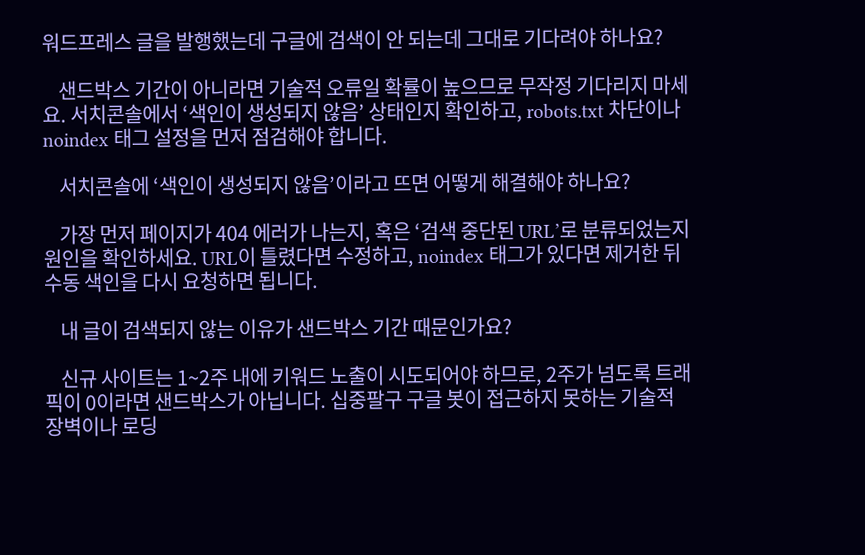워드프레스 글을 발행했는데 구글에 검색이 안 되는데 그대로 기다려야 하나요?

    샌드박스 기간이 아니라면 기술적 오류일 확률이 높으므로 무작정 기다리지 마세요. 서치콘솔에서 ‘색인이 생성되지 않음’ 상태인지 확인하고, robots.txt 차단이나 noindex 태그 설정을 먼저 점검해야 합니다.

    서치콘솔에 ‘색인이 생성되지 않음’이라고 뜨면 어떻게 해결해야 하나요?

    가장 먼저 페이지가 404 에러가 나는지, 혹은 ‘검색 중단된 URL’로 분류되었는지 원인을 확인하세요. URL이 틀렸다면 수정하고, noindex 태그가 있다면 제거한 뒤 수동 색인을 다시 요청하면 됩니다.

    내 글이 검색되지 않는 이유가 샌드박스 기간 때문인가요?

    신규 사이트는 1~2주 내에 키워드 노출이 시도되어야 하므로, 2주가 넘도록 트래픽이 0이라면 샌드박스가 아닙니다. 십중팔구 구글 봇이 접근하지 못하는 기술적 장벽이나 로딩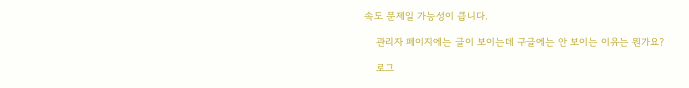속도 문제일 가능성이 큽니다.

    관리자 페이지에는 글이 보이는데 구글에는 안 보이는 이유는 뭔가요?

    로그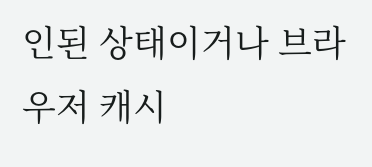인된 상태이거나 브라우저 캐시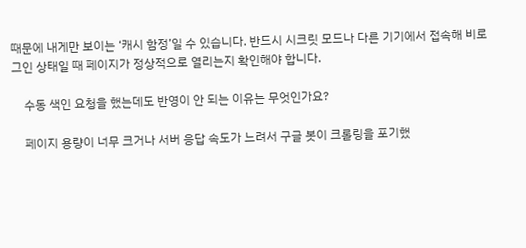때문에 내게만 보이는 ‘캐시 함정’일 수 있습니다. 반드시 시크릿 모드나 다른 기기에서 접속해 비로그인 상태일 때 페이지가 정상적으로 열리는지 확인해야 합니다.

    수동 색인 요청을 했는데도 반영이 안 되는 이유는 무엇인가요?

    페이지 용량이 너무 크거나 서버 응답 속도가 느려서 구글 봇이 크롤링을 포기했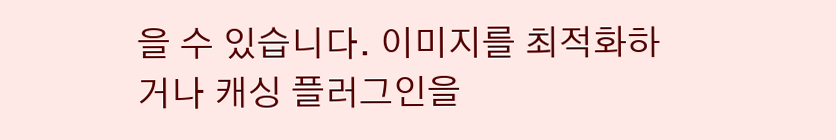을 수 있습니다. 이미지를 최적화하거나 캐싱 플러그인을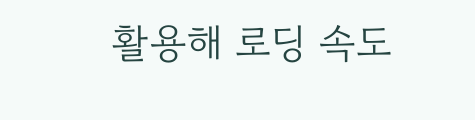활용해 로딩 속도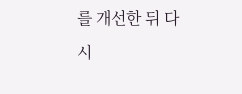를 개선한 뒤 다시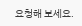요청해 보세요.